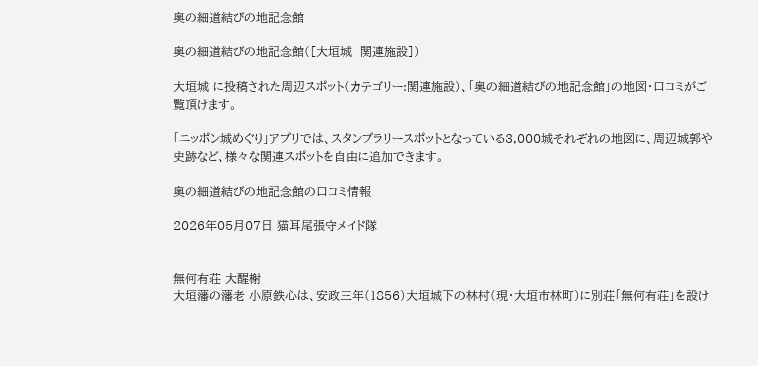奥の細道結びの地記念館

奥の細道結びの地記念館([大垣城  関連施設])

大垣城 に投稿された周辺スポット(カテゴリー:関連施設)、「奥の細道結びの地記念館」の地図・口コミがご覧頂けます。

「ニッポン城めぐり」アプリでは、スタンプラリースポットとなっている3,000城それぞれの地図に、周辺城郭や史跡など、様々な関連スポットを自由に追加できます。

奥の細道結びの地記念館の口コミ情報

2026年05月07日 猫耳尾張守メイド隊


無何有荘 大醒榭
大垣藩の藩老 小原鉄心は、安政三年(1856)大垣城下の林村(現・大垣市林町)に別荘「無何有荘」を設け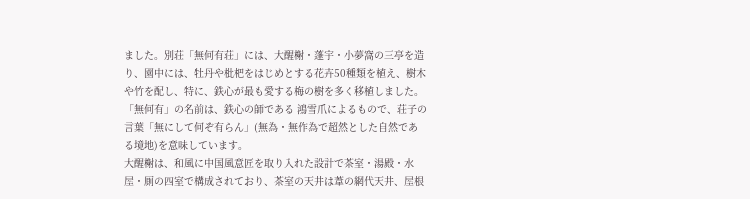ました。別荘「無何有荘」には、大醒榭・蓬宇・小夢窩の三亭を造り、園中には、牡丹や枇杷をはじめとする花卉50種類を植え、樹木や竹を配し、特に、鉄心が最も愛する梅の樹を多く移植しました。
「無何有」の名前は、鉄心の師である 鴻雪爪によるもので、荘子の言葉「無にして何ぞ有らん」(無為・無作為で超然とした自然である境地)を意味しています。
大醒榭は、和風に中国風意匠を取り入れた設計で茶室・湯殿・水屋・厠の四室で構成されており、茶室の天井は葦の網代天井、屋根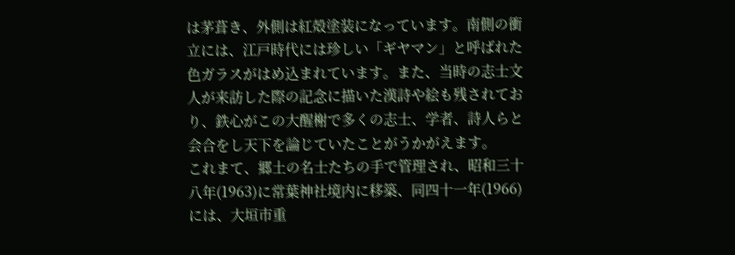は茅葺き、外側は紅殻塗装になっています。南側の衝立には、江戸時代には珍しい「ギヤマン」と呼ばれた色ガラスがはめ込まれています。また、当時の志士文人が来訪した際の記念に描いた漢詩や絵も残されており、鉄心がこの大醒榭で多くの志士、学者、詩人らと会合をし天下を論じていたことがうかがえます。
これまて、郷土の名士たちの手で管理され、昭和三十八年(1963)に常葉神社境内に移築、同四十一年(1966)には、大垣市重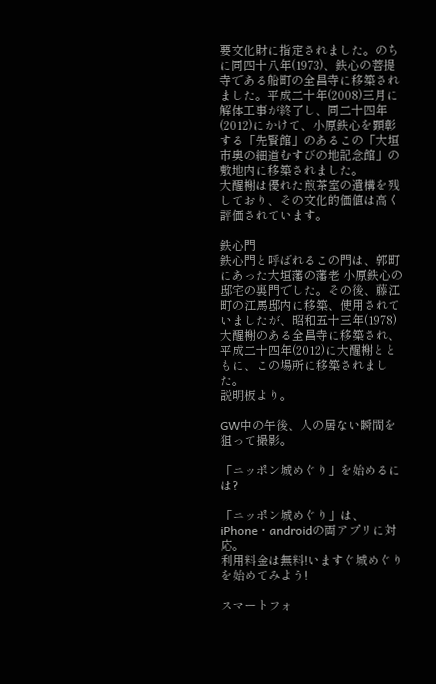要文化財に指定されました。のちに同四十八年(1973)、鉄心の菩提寺である船町の全昌寺に移築されました。平成二十年(2008)三月に解体工事が終了し、同二十四年(2012)にかけて、小原鉄心を顕彰する「先賢館」のあるこの「大垣市奥の細道むすびの地記念館」の敷地内に移築されました。
大醒榭は優れた煎茶室の遺構を残しており、その文化的価値は高く評価されています。

鉄心門
鉄心門と呼ばれるこの門は、郭町にあった大垣藩の藩老 小原鉄心の邸宅の裏門でした。その後、藤江町の江馬邸内に移築、使用されていましたが、昭和五十三年(1978)大醒榭のある全昌寺に移築され、平成二十四年(2012)に大醒榭とともに、この場所に移築されました。
説明板より。

GW中の午後、人の居ない瞬間を狙って撮影。

「ニッポン城めぐり」を始めるには?

「ニッポン城めぐり」は、iPhone・androidの両アプリに対応。
利用料金は無料!いますぐ城めぐりを始めてみよう!

スマートフォ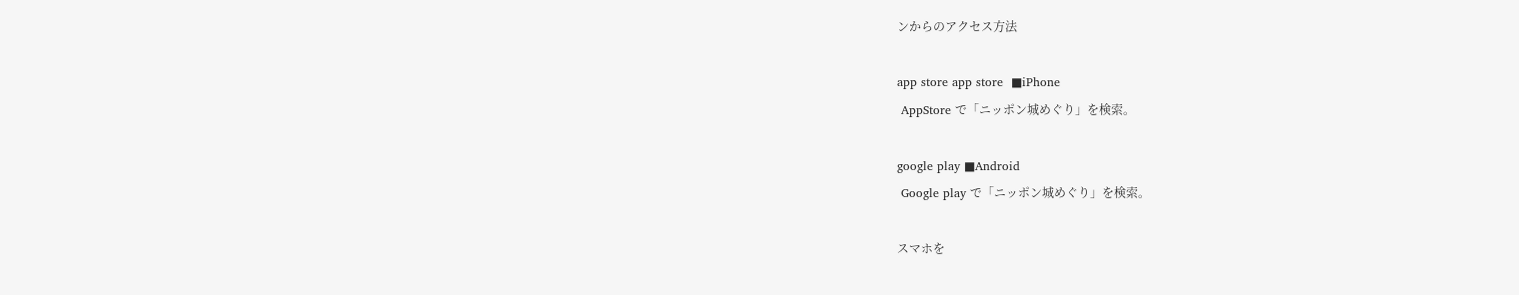ンからのアクセス方法

app store app store  ■iPhone
 AppStore で「ニッポン城めぐり」を検索。

google play ■Android
 Google play で「ニッポン城めぐり」を検索。

スマホを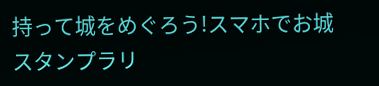持って城をめぐろう!スマホでお城スタンプラリ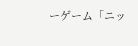ーゲーム「ニッ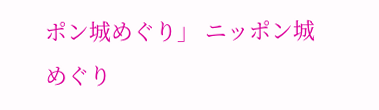ポン城めぐり」 ニッポン城めぐり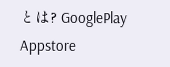とは? GooglePlay Appstore